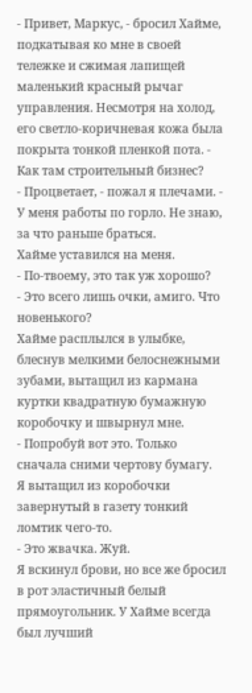- Привет, Маркус, - бросил Хайме, подкатывая ко мне в своей тележке и сжимая лапищей маленький красный рычаг управления. Несмотря на холод, его светло-коричневая кожа была покрыта тонкой пленкой пота. - Как там строительный бизнес?
- Процветает, - пожал я плечами. - У меня работы по горло. Не знаю, за что раньше браться.
Хайме уставился на меня.
- По-твоему, это так уж хорошо?
- Это всего лишь очки, амиго. Что новенького?
Хайме расплылся в улыбке, блеснув мелкими белоснежными зубами, вытащил из кармана куртки квадратную бумажную коробочку и швырнул мне.
- Попробуй вот это. Только сначала сними чертову бумагу.
Я вытащил из коробочки завернутый в газету тонкий ломтик чего-то.
- Это жвачка. Жуй.
Я вскинул брови, но все же бросил в рот эластичный белый прямоугольник. У Хайме всегда был лучший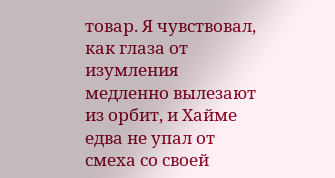товар. Я чувствовал, как глаза от изумления медленно вылезают из орбит, и Хайме едва не упал от смеха со своей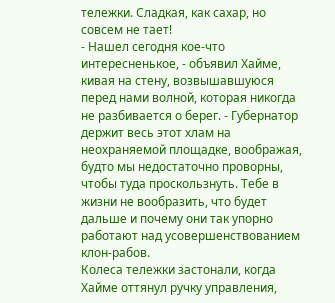тележки. Сладкая, как сахар, но совсем не тает!
- Нашел сегодня кое-что интересненькое, - объявил Хайме, кивая на стену, возвышавшуюся перед нами волной, которая никогда не разбивается о берег. - Губернатор держит весь этот хлам на неохраняемой площадке, воображая, будто мы недостаточно проворны, чтобы туда проскользнуть. Тебе в жизни не вообразить, что будет дальше и почему они так упорно работают над усовершенствованием клон-рабов.
Колеса тележки застонали, когда Хайме оттянул ручку управления,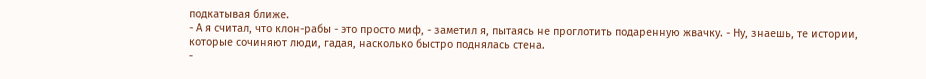подкатывая ближе.
- А я считал, что клон-рабы - это просто миф, - заметил я, пытаясь не проглотить подаренную жвачку. - Ну, знаешь, те истории, которые сочиняют люди, гадая, насколько быстро поднялась стена.
-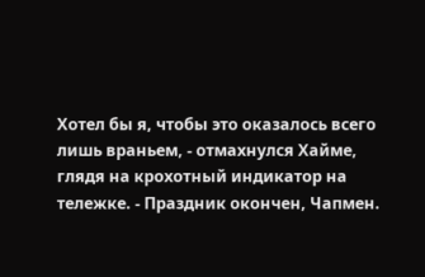Хотел бы я, чтобы это оказалось всего лишь враньем, - отмахнулся Хайме, глядя на крохотный индикатор на тележке. - Праздник окончен, Чапмен.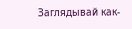Заглядывай как-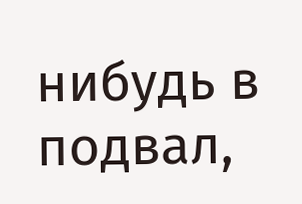нибудь в подвал,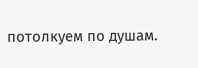потолкуем по душам.